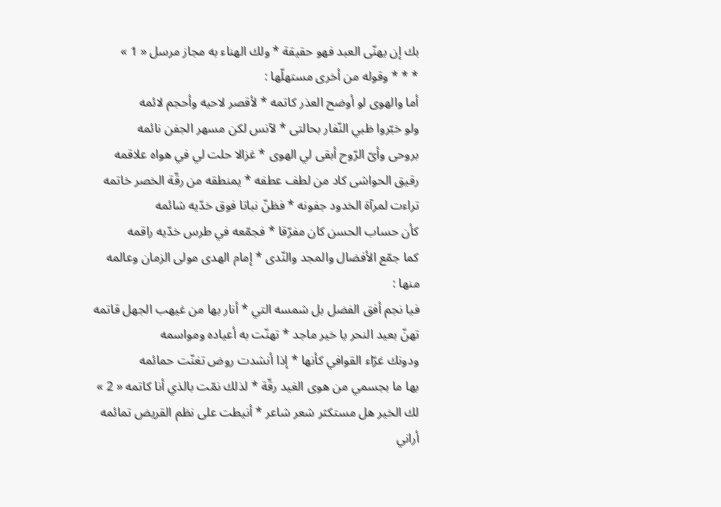بك إن يهنّى العبد فهو حقيقة * ولك الهناء به مجاز مرسل « 1 »
* * * وقوله من أخرى مستهلّها :
أما والهوى لو أوضح العذر كاتمه * لأقصر لاحيه وأحجم لائمه
ولو خبّروا ظبي النّفار بحالتى * لآنس لكن مسهر الجفن نائمه
بروحى وأىّ الرّوح أبقى لي الهوى * غزالا حلت لي في هواه علاقمه
رقيق الحواشى كاد من لطف عطفه * يمنطقه من رقّة الخصر خاتمه
تراءت لمرآة الخدود جفونه * فظنّ نباتا فوق خدّيه شائمه
كأن حساب الحسن كان مفرّقا * فجمّعه في طرس خدّيه راقمه
كما جمّع الأفضال والمجد والنّدى * إمام الهدى مولى الزمان وعالمه
منها :
فيا نجم أفق الفضل بل شمسه التي * أنار بها من غيهب الجهل قاتمه
تهنّ بعيد النحر يا خير ماجد * تهنّت به أعياده ومواسمه
ودونك غرّاء القوافي كأنها * إذا أنشدت روض تغنّت حمائمه
بها ما بجسمي من هوى الغيد رقّة * لذلك نمّت بالذي أنا كاتمه « 2 »
لك الخير هل مستكثر شعر شاعر * أنيطت على نظم القريض تمائمه
أراني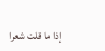إذا ما قلت شعرا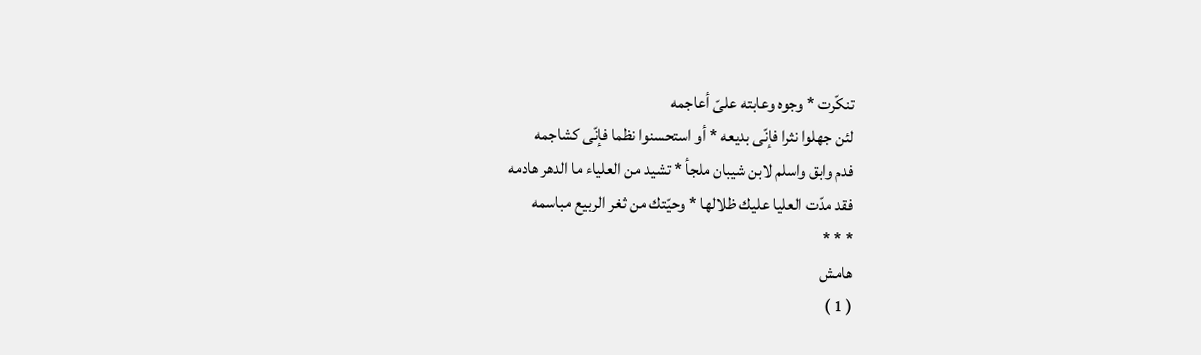تنكّرت * وجوه وعابته علىّ أعاجمه
لئن جهلوا نثرا فإنّى بديعه * أو استحسنوا نظما فإنّى كشاجمه
فدم وابق واسلم لابن شيبان ملجأ * تشيد من العلياء ما الدهر هادمه
فقد مدّت العليا عليك ظلالها * وحيّتك من ثغر الربيع مباسمه
* * *
هامش
( 1 )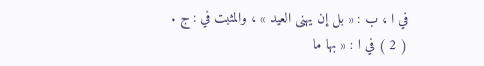في ا ، ب : « بل إن يهنى العيد » ، والمثبت في : ج .
( 2 ) في ا : « بها ما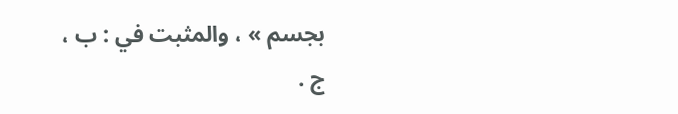بجسم » ، والمثبت في : ب ، ج .